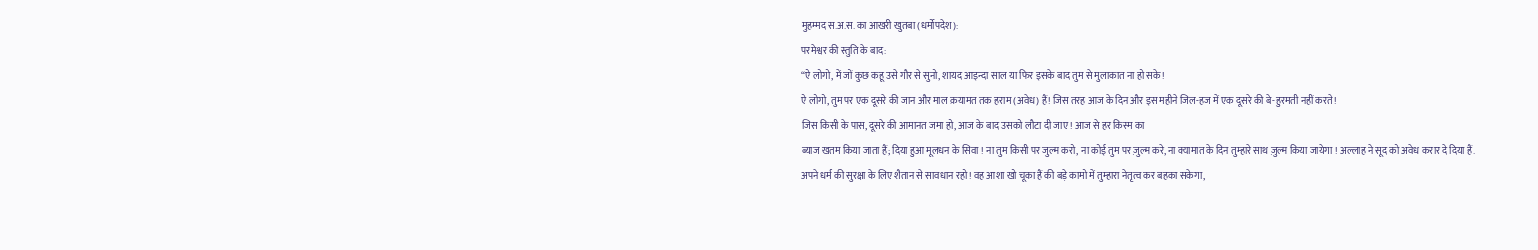मुहम्मद स.अ.स. का आखरी खुतबा (धर्मोपदेश):
परमेश्वर की स्तुति के बाद:
“ऐ लोगो, में जों कुछ कहू उसे गौर से सुनो, शायद आइन्दा साल या फिर इसके बाद तुम से मुलाकात ना हो सके!
ऐ लोगो, तुम पर एक दूसरे की जान और माल क़यामत तक हराम (अवेध) हैं! जिस तरह आज के दिन और इस महीने जिल-हज में एक दूसरे की बे-हुरमती नहीं करते!
जिस किसी के पास, दूसरे की आमानत जमा हो, आज के बाद उसको लौटा दी जाए ! आज से हर किस्म का
ब्याज खतम किया जाता हैं; दिया हुआ मूलधन के सिवा ! ना तुम किसी पर जुल्म करो, ना कोई तुम पर ज़ुल्म करे, ना क्यामात के दिन तुम्हारे साथ ज़ुल्म किया जायेगा ! अल्लाह ने सूद को अवेध करार दे दिया हैं.
अपने धर्म की सुरक्षा के लिए शैतान से सावधान रहो ! वह आशा खो चूका हैं की बड़े कामो में तुम्हारा नेतृत्व कर बहका सकेगा,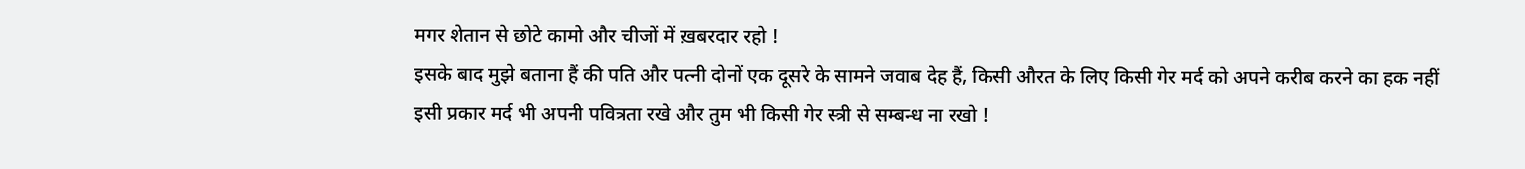मगर शेतान से छोटे कामो और चीजों में ख़बरदार रहो !
इसके बाद मुझे बताना हैं की पति और पत्नी दोनों एक दूसरे के सामने जवाब देह हैं, किसी औरत के लिए किसी गेर मर्द को अपने करीब करने का हक नहीं इसी प्रकार मर्द भी अपनी पवित्रता रखे और तुम भी किसी गेर स्त्री से सम्बन्ध ना रखो !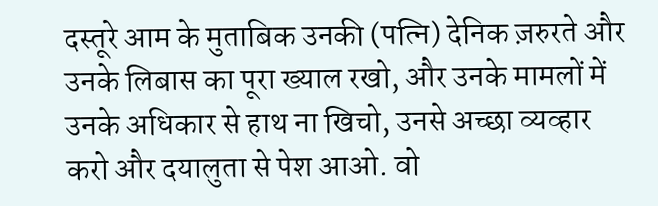दस्तूरे आम के मुताबिक उनकी (पत्नि) देनिक ज़रुरते और उनके लिबास का पूरा ख्याल रखो, और उनके मामलों में उनके अधिकार से हाथ ना खिचो, उनसे अच्छा व्यव्हार करो और दयालुता से पेश आओ. वो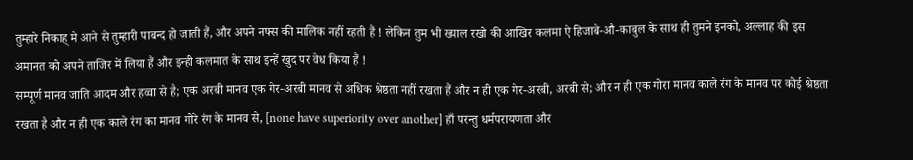तुम्हारे निकाह् मे आने से तुम्हारी पाबन्द हो जाती हैं, और अपने नफ्स की मालिक नहीं रहती हैं ! लेकिन तुम भी ख्याल रखो की आखिर कलमा ऐ हिजाबे-औ-काबुल के साथ ही तुमने इनको, अल्लाह की इस अमानत को अपने ताजिर में लिया हैं और इन्ही कलमात के साथ इन्हें खुद पर वेध किया हैं !
सम्पूर्ण मानव जाति आदम और हव्वा से है; एक अरबी मानव एक गेर-अरबी मानव से अधिक श्रेष्ठता नहीं रखता हैं और न ही एक गेर-अरबी, अरबी से; और न ही एक गोरा मानव काले रंग के मानव पर कोई श्रेष्ठता रखता है और न ही एक काले रंग का मानव गोरे रंग के मानव से, [none have superiority over another] हाँ परन्तु धर्मपरायणता और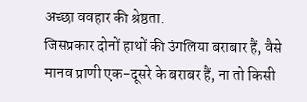अच्छा ववहार की श्रेष्ठता.
जिसप्रकार दोनों हाथों की उंगलिया बराबार हैं, वैसे मानव प्राणी एक-दूसरे के बराबर हैं, ना तो किसी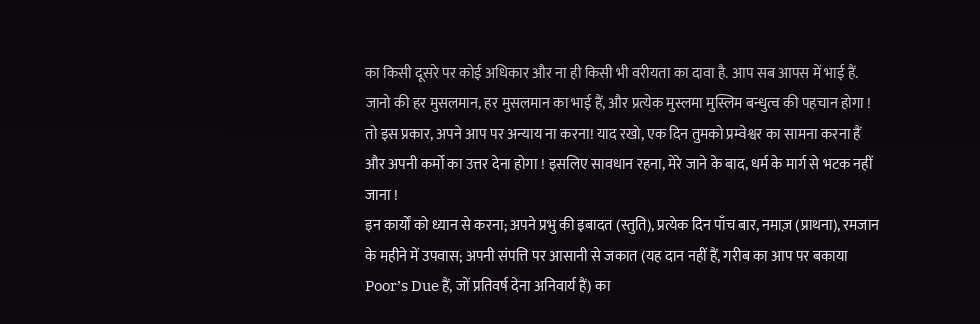का किसी दूसरे पर कोई अधिकार और ना ही किसी भी वरीयता का दावा है. आप सब आपस में भाई हैं.
जानो की हर मुसलमान, हर मुसलमान का भाई हैं, और प्रत्येक मुस्लमा मुस्लिम बन्धुत्व की पहचान होगा ! तो इस प्रकार, अपने आप पर अन्याय ना करना! याद रखो, एक दिन तुमको प्रम्वेश्वर का सामना करना हैं और अपनी कर्मो का उत्तर देना होगा ! इसलिए सावधान रहना, मेरे जाने के बाद, धर्म के मार्ग से भटक नहीं जाना !
इन कार्यों को ध्यान से करना; अपने प्रभु की इबादत (स्तुति), प्रत्येक दिन पाँच बार, नमाज़ (प्राथना), रमजान के महीने में उपवास; अपनी संपत्ति पर आसानी से जकात (यह दान नहीं हैं, गरीब का आप पर बकाया Poor’s Due हैं, जों प्रतिवर्ष देना अनिवार्य हैं) का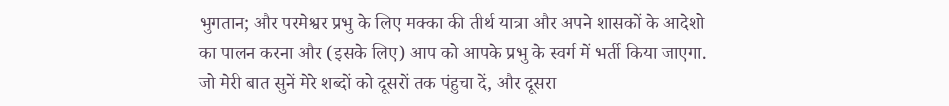भुगतान; और परमेश्वर प्रभु के लिए मक्का की तीर्थ यात्रा और अपने शासकों के आदेशो का पालन करना और (इसके लिए) आप को आपके प्रभु के स्वर्ग में भर्ती किया जाएगा.
जो मेरी बात सुनें मेरे शब्दों को दूसरों तक पंहुचा दें, और दूसरा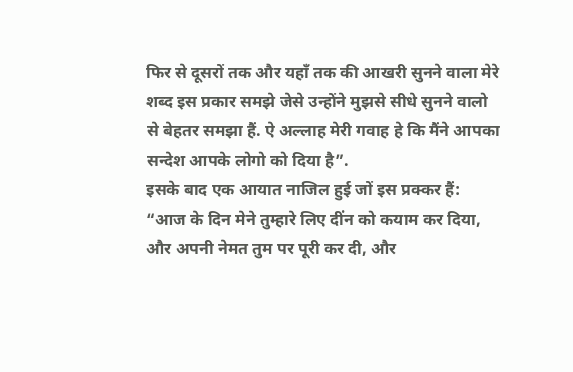फिर से दूसरों तक और यहाँ तक की आखरी सुनने वाला मेरे शब्द इस प्रकार समझे जेसे उन्होंने मुझसे सीधे सुनने वालो से बेहतर समझा हैं. ऐ अल्लाह मेरी गवाह हे कि मैंने आपका सन्देश आपके लोगो को दिया है”.
इसके बाद एक आयात नाजिल हुई जों इस प्रक्कर हैं:
“आज के दिन मेने तुम्हारे लिए दींन को कयाम कर दिया, और अपनी नेमत तुम पर पूरी कर दी, और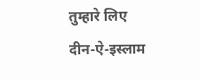तुम्हारे लिए दीन-ऐ-इस्लाम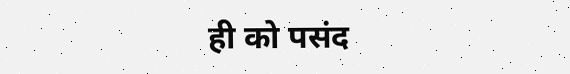ही को पसंद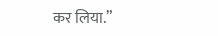कर लिया.”